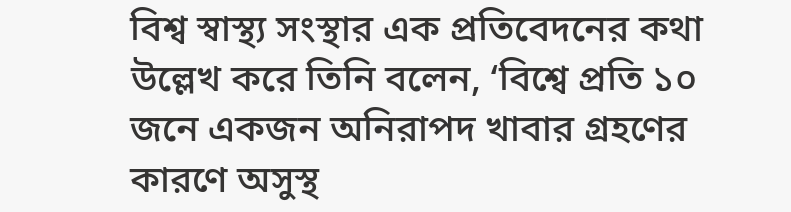বিশ্ব স্বাস্থ্য সংস্থার এক প্রতিবেদনের কথা উল্লেখ করে তিনি বলেন, ‘বিশ্বে প্রতি ১০ জনে একজন অনিরাপদ খাবার গ্রহণের কারণে অসুস্থ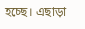হচ্ছে। এছাড়া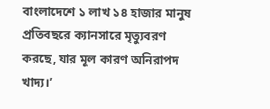বাংলাদেশে ১ লাখ ১৪ হাজার মানুষ প্রতিবছরে ক্যানসারে মৃত্যুবরণ করছে, যার মূল কারণ অনিরাপদ খাদ্য।’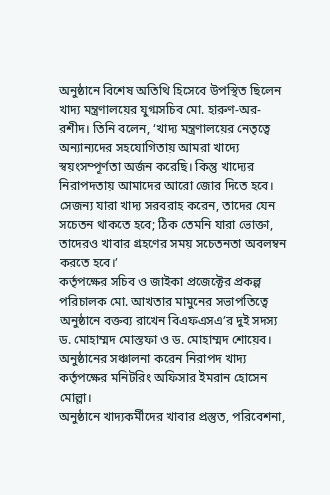অনুষ্ঠানে বিশেষ অতিথি হিসেবে উপস্থিত ছিলেন খাদ্য মন্ত্রণালয়ের যুগ্মসচিব মো. হারুণ-অর-রশীদ। তিনি বলেন, ‘খাদ্য মন্ত্রণালয়ের নেতৃত্বে অন্যান্যদের সহযোগিতায় আমরা খাদ্যে স্বয়ংসম্পূর্ণতা অর্জন করেছি। কিন্তু খাদ্যের নিরাপদতায় আমাদের আরো জোর দিতে হবে। সেজন্য যারা খাদ্য সরবরাহ করেন, তাদের যেন সচেতন থাকতে হবে; ঠিক তেমনি যারা ভোক্তা, তাদেরও খাবার গ্রহণের সময় সচেতনতা অবলম্বন করতে হবে।’
কর্তৃপক্ষের সচিব ও জাইকা প্রজেক্টের প্রকল্প পরিচালক মো. আখতার মামুনের সভাপতিত্বে অনুষ্ঠানে বক্তব্য রাখেন বিএফএসএ’র দুই সদস্য ড. মোহাম্মদ মোস্তফা ও ড. মোহাম্মদ শোয়েব। অনুষ্ঠানের সঞ্চালনা করেন নিরাপদ খাদ্য কর্তৃপক্ষের মনিটরিং অফিসার ইমরান হোসেন মোল্লা।
অনুষ্ঠানে খাদ্যকর্মীদের খাবার প্রস্তুত, পরিবেশনা,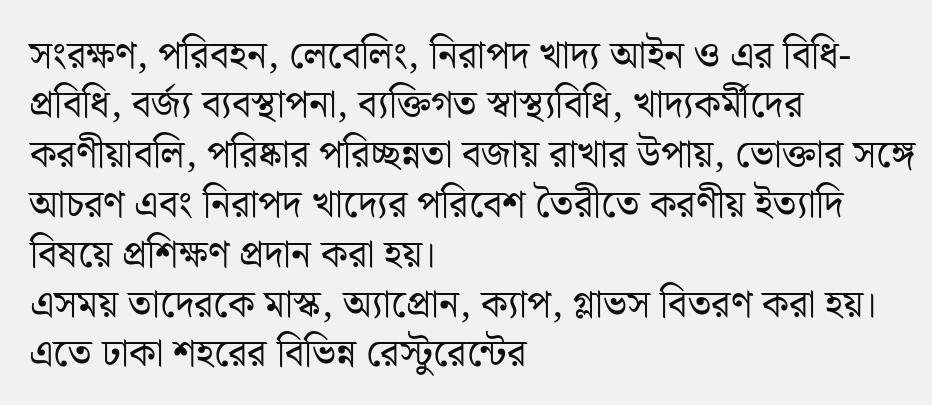সংরক্ষণ, পরিবহন, লেবেলিং, নিরাপদ খাদ্য আইন ও এর বিধি-প্রবিধি, বর্জ্য ব্যবস্থাপনা, ব্যক্তিগত স্বাস্থ্যবিধি, খাদ্যকর্মীদের করণীয়াবলি, পরিষ্কার পরিচ্ছন্নতা বজায় রাখার উপায়, ভোক্তার সঙ্গে আচরণ এবং নিরাপদ খাদ্যের পরিবেশ তৈরীতে করণীয় ইত্যাদি বিষয়ে প্রশিক্ষণ প্রদান করা হয়।
এসময় তাদেরকে মাস্ক, অ্যাপ্রোন, ক্যাপ, গ্লাভস বিতরণ করা হয়। এতে ঢাকা শহরের বিভিন্ন রেস্টুরেন্টের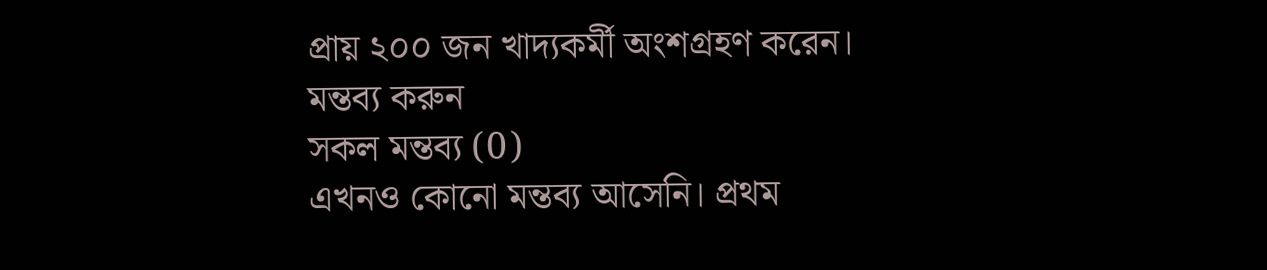প্রায় ২০০ জন খাদ্যকর্মী অংশগ্রহণ করেন।
মন্তব্য করুন
সকল মন্তব্য (0)
এখনও কোনো মন্তব্য আসেনি। প্রথম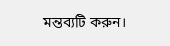মন্তব্যটি করুন।